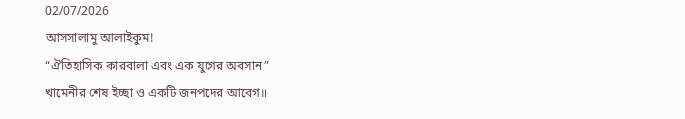02/07/2026
আসসালামু আলাইকুম!
“ঐতিহাসিক কারবালা এবং এক যুগের অবসান”
খামেনীর শেষ ইচ্ছা ও একটি জনপদের আবেগ॥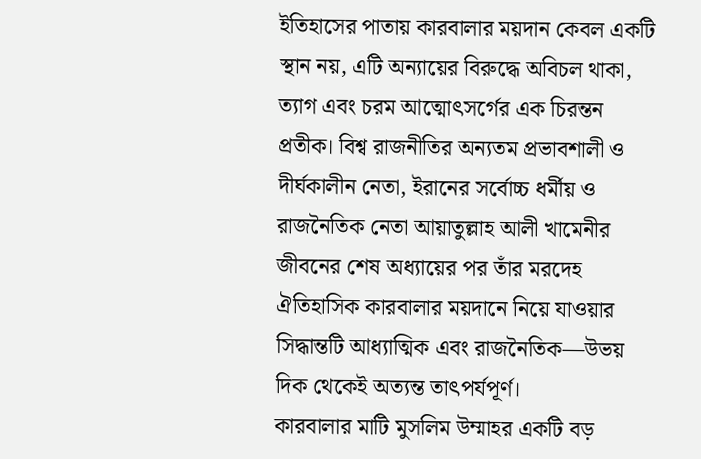ইতিহাসের পাতায় কারবালার ময়দান কেবল একটি স্থান নয়, এটি অন্যায়ের বিরুদ্ধে অবিচল থাকা, ত্যাগ এবং চরম আত্মোৎসর্গের এক চিরন্তন প্রতীক। বিশ্ব রাজনীতির অন্যতম প্রভাবশালী ও দীর্ঘকালীন নেতা, ইরানের সর্বোচ্চ ধর্মীয় ও রাজনৈতিক নেতা আয়াতুল্লাহ আলী খামেনীর জীবনের শেষ অধ্যায়ের পর তাঁর মরদেহ ঐতিহাসিক কারবালার ময়দানে নিয়ে যাওয়ার সিদ্ধান্তটি আধ্যাত্মিক এবং রাজনৈতিক—উভয় দিক থেকেই অত্যন্ত তাৎপর্যপূর্ণ।
কারবালার মাটি মুসলিম উম্মাহর একটি বড়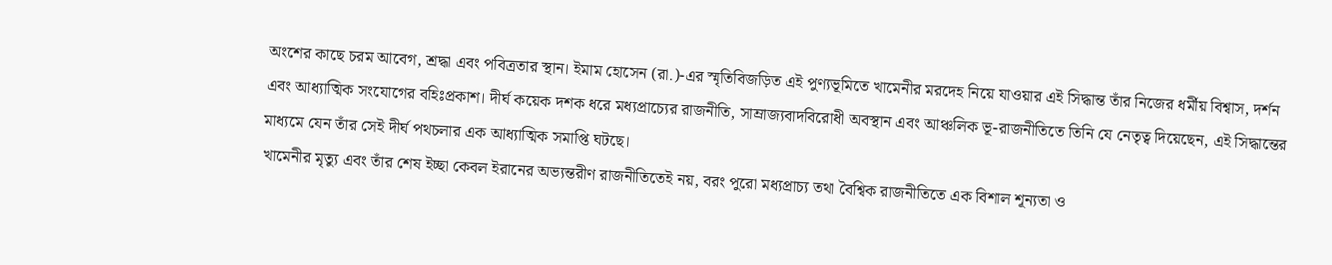অংশের কাছে চরম আবেগ, শ্রদ্ধা এবং পবিত্রতার স্থান। ইমাম হোসেন (রা.)-এর স্মৃতিবিজড়িত এই পুণ্যভূমিতে খামেনীর মরদেহ নিয়ে যাওয়ার এই সিদ্ধান্ত তাঁর নিজের ধর্মীয় বিশ্বাস, দর্শন এবং আধ্যাত্মিক সংযোগের বহিঃপ্রকাশ। দীর্ঘ কয়েক দশক ধরে মধ্যপ্রাচ্যের রাজনীতি, সাম্রাজ্যবাদবিরোধী অবস্থান এবং আঞ্চলিক ভূ-রাজনীতিতে তিনি যে নেতৃত্ব দিয়েছেন, এই সিদ্ধান্তের মাধ্যমে যেন তাঁর সেই দীর্ঘ পথচলার এক আধ্যাত্মিক সমাপ্তি ঘটছে।
খামেনীর মৃত্যু এবং তাঁর শেষ ইচ্ছা কেবল ইরানের অভ্যন্তরীণ রাজনীতিতেই নয়, বরং পুরো মধ্যপ্রাচ্য তথা বৈশ্বিক রাজনীতিতে এক বিশাল শূন্যতা ও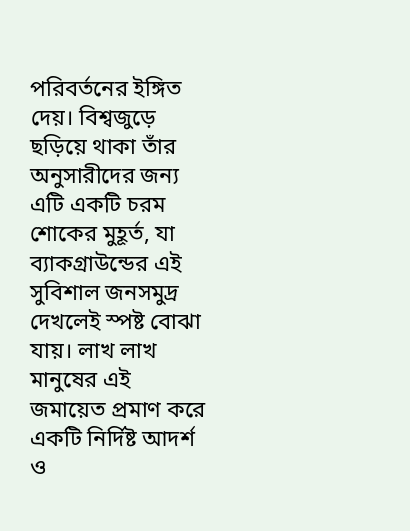পরিবর্তনের ইঙ্গিত দেয়। বিশ্বজুড়ে ছড়িয়ে থাকা তাঁর অনুসারীদের জন্য এটি একটি চরম শোকের মুহূর্ত, যা ব্যাকগ্রাউন্ডের এই সুবিশাল জনসমুদ্র দেখলেই স্পষ্ট বোঝা যায়। লাখ লাখ মানুষের এই জমায়েত প্রমাণ করে একটি নির্দিষ্ট আদর্শ ও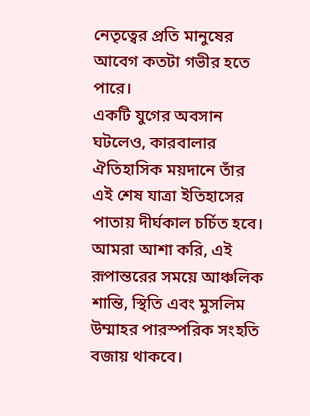নেতৃত্বের প্রতি মানুষের আবেগ কতটা গভীর হতে পারে।
একটি যুগের অবসান ঘটলেও, কারবালার ঐতিহাসিক ময়দানে তাঁর এই শেষ যাত্রা ইতিহাসের পাতায় দীর্ঘকাল চর্চিত হবে। আমরা আশা করি, এই রূপান্তরের সময়ে আঞ্চলিক শান্তি, স্থিতি এবং মুসলিম উম্মাহর পারস্পরিক সংহতি বজায় থাকবে।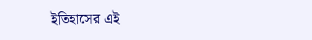ইতিহাসের এই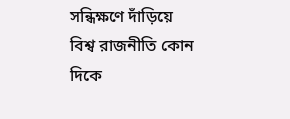সন্ধিক্ষণে দাঁড়িয়ে বিশ্ব রাজনীতি কোন দিকে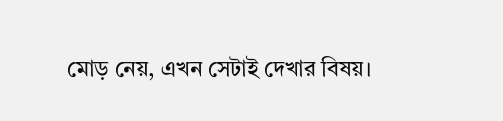মোড় নেয়, এখন সেটাই দেখার বিষয়।